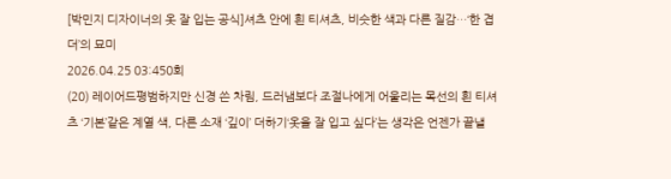[박민지 디자이너의 옷 잘 입는 공식]셔츠 안에 흰 티셔츠, 비슷한 색과 다른 질감…‘한 겹 더’의 묘미
2026.04.25 03:450회
(20) 레이어드평범하지만 신경 쓴 차림, 드러냄보다 조절나에게 어울리는 목선의 흰 티셔츠 ‘기본’같은 계열 색, 다른 소재 ‘깊이’ 더하기‘옷을 잘 입고 싶다’는 생각은 언젠가 끝낼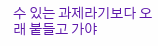수 있는 과제라기보다 오래 붙들고 가야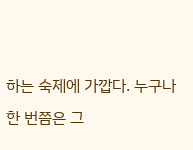하는 숙제에 가깝다. 누구나 한 번쯤은 그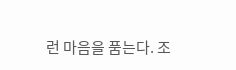런 마음을 품는다. 조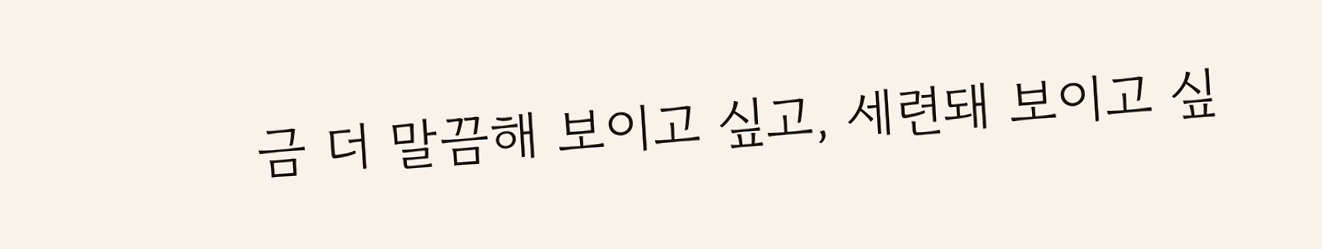금 더 말끔해 보이고 싶고, 세련돼 보이고 싶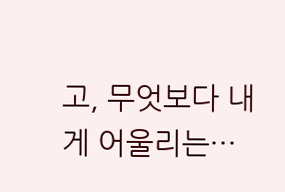고, 무엇보다 내게 어울리는···